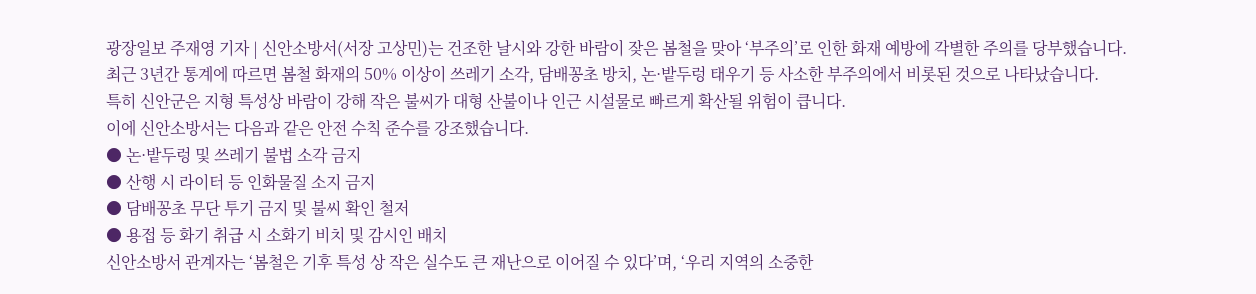광장일보 주재영 기자 | 신안소방서(서장 고상민)는 건조한 날시와 강한 바람이 잦은 봄철을 맞아 ‘부주의’로 인한 화재 예방에 각별한 주의를 당부했습니다.
최근 3년간 통계에 따르면 봄철 화재의 50% 이상이 쓰레기 소각, 담배꽁초 방치, 논·밭두렁 태우기 등 사소한 부주의에서 비롯된 것으로 나타났습니다.
특히 신안군은 지형 특성상 바람이 강해 작은 불씨가 대형 산불이나 인근 시설물로 빠르게 확산될 위험이 큽니다.
이에 신안소방서는 다음과 같은 안전 수칙 준수를 강조했습니다.
● 논·밭두렁 및 쓰레기 불법 소각 금지
● 산행 시 라이터 등 인화물질 소지 금지
● 담배꽁초 무단 투기 금지 및 불씨 확인 철저
● 용접 등 화기 취급 시 소화기 비치 및 감시인 배치
신안소방서 관계자는 ‘봄철은 기후 특성 상 작은 실수도 큰 재난으로 이어질 수 있다’며, ‘우리 지역의 소중한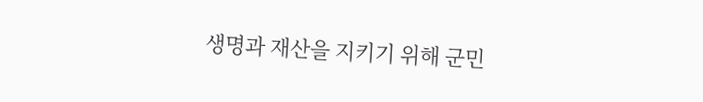생명과 재산을 지키기 위해 군민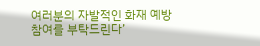여러분의 자발적인 화재 예방 참여를 부탁드린다’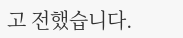고 전했습니다.